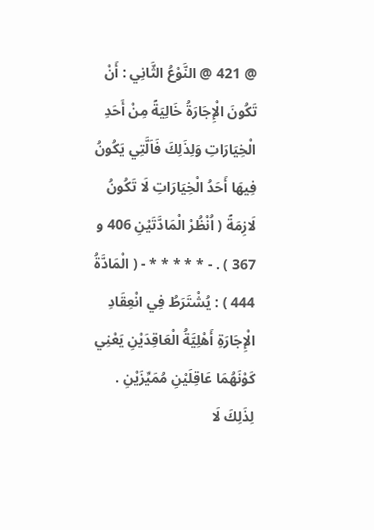@ 421 @ النَّوْعُ الثَّانِي : أَنْ تَكُونَ الْإِجَارَةُ خَالِيَةً مِنْ أَحَدِ الْخِيَارَاتِ وَلِذَلِكَ فَاَلَّتِي يَكُونُ فِيهَا أَحَدُ الْخِيَارَاتِ لَا تَكُونُ لَازِمَةً ( اُنْظُرْ الْمَادَّتَيْنِ 406 و 367 ) . - * * * * * - ( الْمَادَّةُ 444 ) : يُشْتَرَطُ فِي انْعِقَادِ الْإِجَارَةِ أَهْلِيَّةُ الْعَاقِدَيْنِ يَعْنِي كَوْنَهُمَا عَاقِلَيْنِ مُمَيِّزَيْنِ . لِذَلِكَ لَا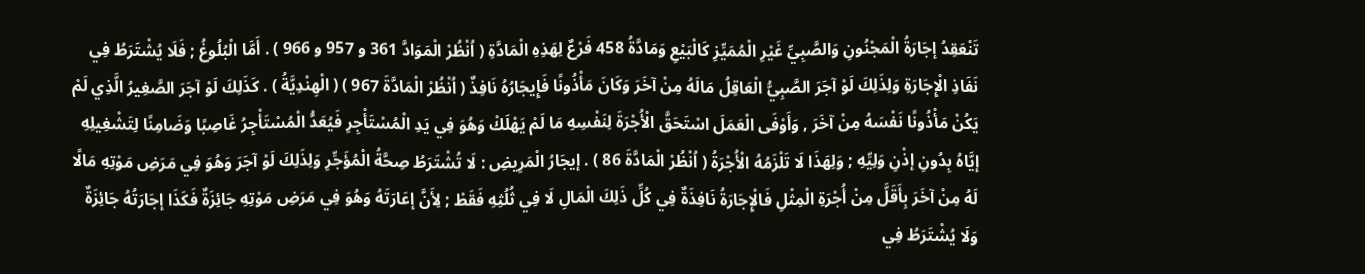تَنْعَقِدُ إجَارَةُ الْمَجْنُونِ وَالصَّبِيِّ غَيْرِ الْمُمَيِّزِ كَالْبَيْعِ وَمَادَّةُ 458 فَرْعٌ لِهَذِهِ الْمَادَّةِ ( اُنْظُرْ الْمَوَادَّ 361 و 957 و 966 ) . أَمَّا الْبُلُوغُ ; فَلَا يُشْتَرَطُ فِي نَفَاذِ الْإِجَارَةِ وَلِذَلِكَ لَوْ آجَرَ الصَّبِيُّ الْعَاقِلُ مَالَهُ مِنْ آخَرَ وَكَانَ مَأْذُونًا فَإِيجَارُهُ نَافِذٌ ( اُنْظُرْ الْمَادَّةَ 967 ) ( الْهِنْدِيَّةُ ) . كَذَلِكَ لَوْ آجَرَ الصَّغِيرُ الَّذِي لَمْ يَكُنْ مَأْذُونًا نَفْسَهُ مِنْ آخَرَ , وَأَوْفَى الْعَمَلَ اسْتَحَقَّ الْأُجْرَةَ لِنَفْسِهِ مَا لَمْ يَهْلَكْ وَهُوَ فِي يَدِ الْمُسْتَأْجِرِ فَيُعَدُّ الْمُسْتَأْجِرُ غَاصِبًا وَضَامِنًا لِتَشْغِيلِهِ إيَّاهُ بِدُونِ إذْنِ وَلِيِّهِ ; وَلِهَذَا لَا تَلْزَمُهُ الْأُجْرَةُ ( اُنْظُرْ الْمَادَّةَ 86 ) . إيجَارُ الْمَرِيضِ : لَا تُشْتَرَطُ صِحَّةُ الْمُؤَجِّرِ وَلِذَلِكَ لَوْ آجَرَ وَهُوَ فِي مَرَضِ مَوْتِهِ مَالًا لَهُ مِنْ آخَرَ بِأَقَلَّ مِنْ أُجْرَةِ الْمِثْلِ فَالْإِجَارَةُ نَافِذَةٌ فِي كُلِّ ذَلِكَ الْمَالِ لَا فِي ثُلُثِهِ فَقَطْ ; لِأَنَّ إعَارَتَهُ وَهُوَ فِي مَرَضِ مَوْتِهِ جَائِزَةٌ فَكَذَا إجَارَتُهُ جَائِزَةٌ وَلَا يُشْتَرَطُ فِي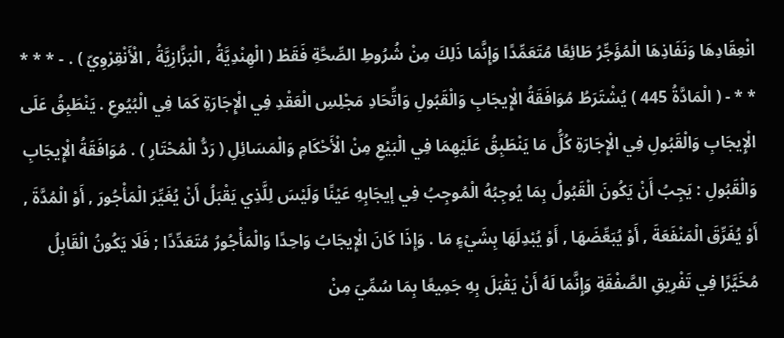انْعِقَادِهَا وَنَفَاذِهَا الْمُؤَجِّرُ طَائِعًا مُتَعَمِّدًا وَإِنَّمَا ذَلِكَ مِنْ شُرُوطِ الصِّحَّةِ فَقَطْ ( الْهِنْدِيَّةُ , الْبَزَّازِيَّةُ , الْأَنْقِرْوِيّ ) . - * * * * * - ( الْمَادَّةُ 445 ) يُشْتَرَطُ مُوَافَقَةُ الْإِيجَابِ وَالْقَبُولِ وَاتِّحَادِ مَجْلِسِ الْعَقْدِ فِي الْإِجَارَةِ كَمَا فِي الْبُيُوعِ . يَنْطَبِقُ عَلَى الْإِيجَابِ وَالْقَبُولِ فِي الْإِجَارَةِ كُلُّ مَا يَنْطَبِقُ عَلَيْهِمَا فِي الْبَيْعِ مِنْ الْأَحْكَامِ وَالْمَسَائِلِ ( رَدُّ الْمُحْتَارِ ) . مُوَافَقَةُ الْإِيجَابِ وَالْقَبُولِ : يَجِبُ أَنْ يَكُونَ الْقَبُولُ بِمَا يُوجِبُهُ الْمُوجِبُ فِي إيجَابِهِ عَيْنًا وَلَيْسَ لِلَّذِي يَقْبَلُ أَنْ يُغَيِّرَ الْمَأْجُورَ , أَوْ الْمُدَّةَ , أَوْ يُفَرِّقَ الْمَنْفَعَةَ , أَوْ يُبَعِّضَهَا , أَوْ يُبْدِلَهَا بِشَيْءٍ مَا . وَإِذَا كَانَ الْإِيجَابُ وَاحِدًا وَالْمَأْجُورُ مُتَعَدِّدًا ; فَلَا يَكُونُ الْقَابِلُ مُخَيَّرًا فِي تَفْرِيقِ الصَّفْقَةِ وَإِنَّمَا لَهُ أَنْ يَقْبَلَ بِهِ جَمِيعًا بِمَا سُمِّيَ مِنْ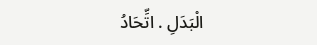الْبَدَلِ . اتِّحَادُ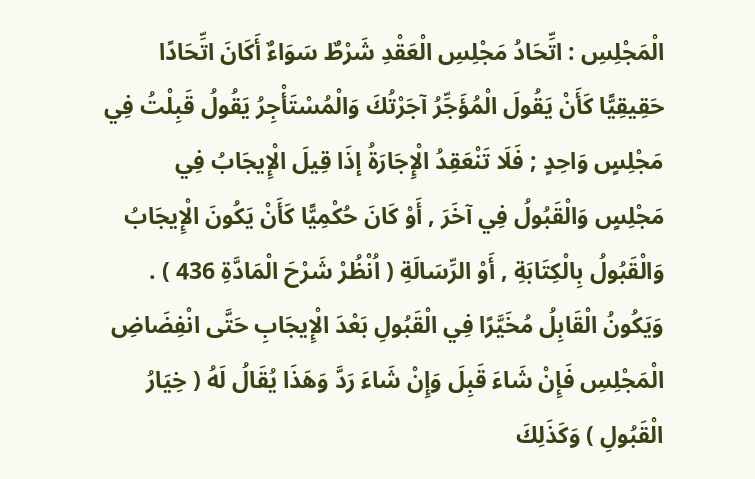الْمَجْلِسِ : اتِّحَادُ مَجْلِسِ الْعَقْدِ شَرْطٌ سَوَاءٌ أَكَانَ اتِّحَادًا حَقِيقِيًّا كَأَنْ يَقُولَ الْمُؤَجِّرُ آجَرْتُكَ وَالْمُسْتَأْجِرُ يَقُولُ قَبِلْتُ فِي مَجْلِسٍ وَاحِدٍ ; فَلَا تَنْعَقِدُ الْإِجَارَةُ إذَا قِيلَ الْإِيجَابُ فِي مَجْلِسٍ وَالْقَبُولُ فِي آخَرَ , أَوْ كَانَ حُكْمِيًّا كَأَنْ يَكُونَ الْإِيجَابُ وَالْقَبُولُ بِالْكِتَابَةِ , أَوْ الرِّسَالَةِ ( اُنْظُرْ شَرْحَ الْمَادَّةِ 436 ) . وَيَكُونُ الْقَابِلُ مُخَيَّرًا فِي الْقَبُولِ بَعْدَ الْإِيجَابِ حَتَّى انْفِضَاضِ الْمَجْلِسِ فَإِنْ شَاءَ قَبِلَ وَإِنْ شَاءَ رَدَّ وَهَذَا يُقَالُ لَهُ ( خِيَارُ الْقَبُولِ ) وَكَذَلِكَ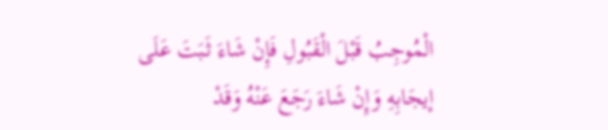الْمُوجِبُ قَبْلَ الْقَبُولِ فَإِنْ شَاءَ ثَبَتَ عَلَى إيجَابِهِ وَإِنْ شَاءَ رَجَعَ عَنْهُ وَقَدْ